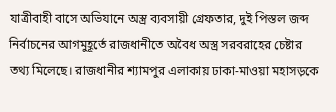যাত্রীবাহী বাসে অভিযানে অস্ত্র ব্যবসায়ী গ্রেফতার, দুই পিস্তল জব্দ
নির্বাচনের আগমুহূর্তে রাজধানীতে অবৈধ অস্ত্র সরবরাহের চেষ্টার তথ্য মিলেছে। রাজধানীর শ্যামপুর এলাকায় ঢাকা-মাওয়া মহাসড়কে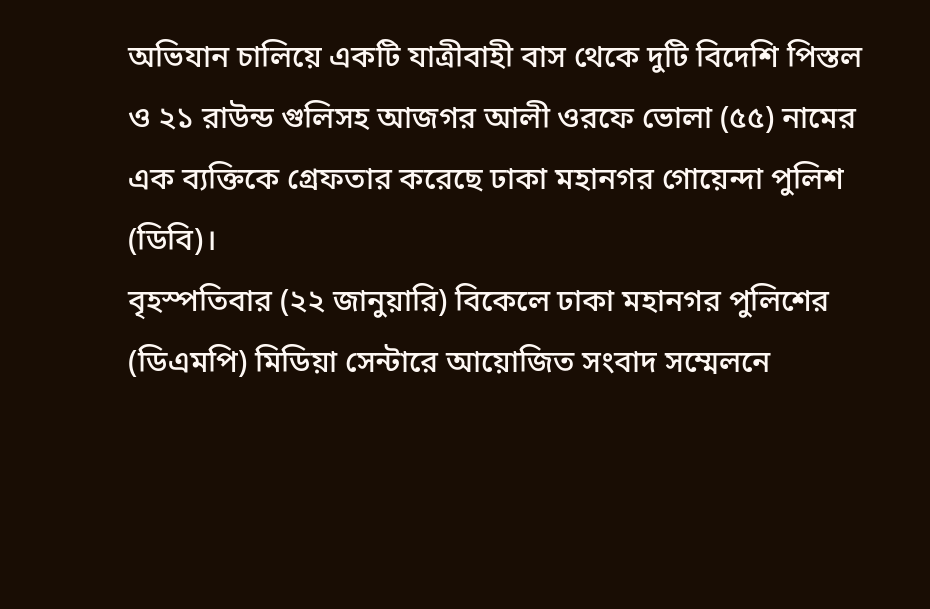অভিযান চালিয়ে একটি যাত্রীবাহী বাস থেকে দুটি বিদেশি পিস্তল ও ২১ রাউন্ড গুলিসহ আজগর আলী ওরফে ভোলা (৫৫) নামের এক ব্যক্তিকে গ্রেফতার করেছে ঢাকা মহানগর গোয়েন্দা পুলিশ (ডিবি)।
বৃহস্পতিবার (২২ জানুয়ারি) বিকেলে ঢাকা মহানগর পুলিশের (ডিএমপি) মিডিয়া সেন্টারে আয়োজিত সংবাদ সম্মেলনে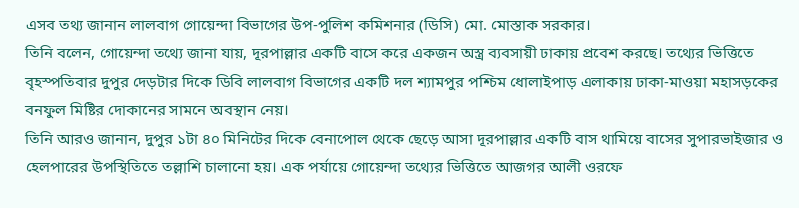এসব তথ্য জানান লালবাগ গোয়েন্দা বিভাগের উপ-পুলিশ কমিশনার (ডিসি) মো. মোস্তাক সরকার।
তিনি বলেন, গোয়েন্দা তথ্যে জানা যায়, দূরপাল্লার একটি বাসে করে একজন অস্ত্র ব্যবসায়ী ঢাকায় প্রবেশ করছে। তথ্যের ভিত্তিতে বৃহস্পতিবার দুপুর দেড়টার দিকে ডিবি লালবাগ বিভাগের একটি দল শ্যামপুর পশ্চিম ধোলাইপাড় এলাকায় ঢাকা-মাওয়া মহাসড়কের বনফুল মিষ্টির দোকানের সামনে অবস্থান নেয়।
তিনি আরও জানান, দুপুর ১টা ৪০ মিনিটের দিকে বেনাপোল থেকে ছেড়ে আসা দূরপাল্লার একটি বাস থামিয়ে বাসের সুপারভাইজার ও হেলপারের উপস্থিতিতে তল্লাশি চালানো হয়। এক পর্যায়ে গোয়েন্দা তথ্যের ভিত্তিতে আজগর আলী ওরফে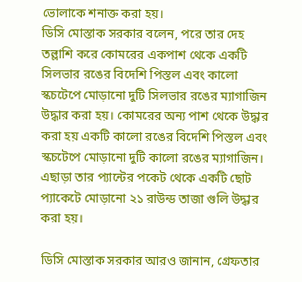ভোলাকে শনাক্ত করা হয়।
ডিসি মোস্তাক সরকার বলেন, পরে তার দেহ তল্লাশি করে কোমরের একপাশ থেকে একটি সিলভার রঙের বিদেশি পিস্তল এবং কালো স্কচটেপে মোড়ানো দুটি সিলভার রঙের ম্যাগাজিন উদ্ধার করা হয়। কোমরের অন্য পাশ থেকে উদ্ধার করা হয় একটি কালো রঙের বিদেশি পিস্তল এবং স্কচটেপে মোড়ানো দুটি কালো রঙের ম্যাগাজিন। এছাড়া তার প্যান্টের পকেট থেকে একটি ছোট প্যাকেটে মোড়ানো ২১ রাউন্ড তাজা গুলি উদ্ধার করা হয়।

ডিসি মোস্তাক সরকার আরও জানান, গ্রেফতার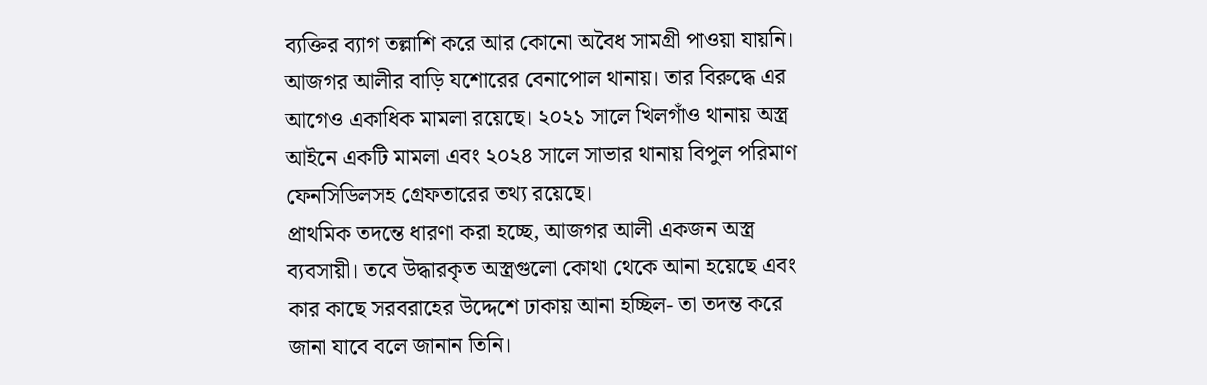ব্যক্তির ব্যাগ তল্লাশি করে আর কোনো অবৈধ সামগ্রী পাওয়া যায়নি। আজগর আলীর বাড়ি যশোরের বেনাপোল থানায়। তার বিরুদ্ধে এর আগেও একাধিক মামলা রয়েছে। ২০২১ সালে খিলগাঁও থানায় অস্ত্র আইনে একটি মামলা এবং ২০২৪ সালে সাভার থানায় বিপুল পরিমাণ ফেনসিডিলসহ গ্রেফতারের তথ্য রয়েছে।
প্রাথমিক তদন্তে ধারণা করা হচ্ছে, আজগর আলী একজন অস্ত্র ব্যবসায়ী। তবে উদ্ধারকৃত অস্ত্রগুলো কোথা থেকে আনা হয়েছে এবং কার কাছে সরবরাহের উদ্দেশে ঢাকায় আনা হচ্ছিল- তা তদন্ত করে জানা যাবে বলে জানান তিনি।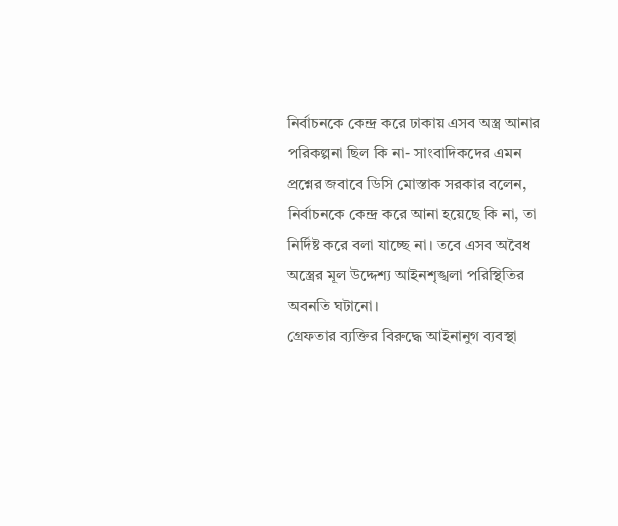নির্বাচনকে কেন্দ্র করে ঢাকায় এসব অস্ত্র আনার পরিকল্পনা ছিল কি না- সাংবাদিকদের এমন প্রশ্নের জবাবে ডিসি মোস্তাক সরকার বলেন, নির্বাচনকে কেন্দ্র করে আনা হয়েছে কি না, তা নির্দিষ্ট করে বলা যাচ্ছে না। তবে এসব অবৈধ অস্ত্রের মূল উদ্দেশ্য আইনশৃঙ্খলা পরিস্থিতির অবনতি ঘটানো।
গ্রেফতার ব্যক্তির বিরুদ্ধে আইনানুগ ব্যবস্থা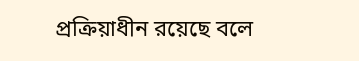প্রক্রিয়াধীন রয়েছে বলে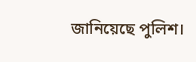জানিয়েছে পুলিশ।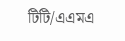টিটি/এএমএ